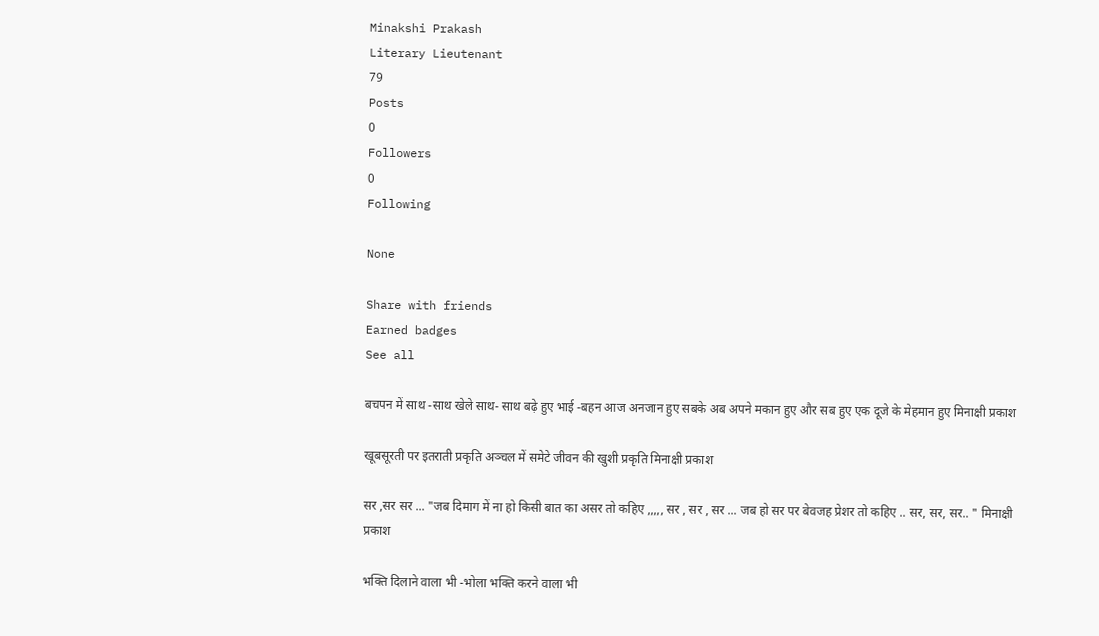Minakshi Prakash
Literary Lieutenant
79
Posts
0
Followers
0
Following

None

Share with friends
Earned badges
See all

बचपन में साथ -साथ खेले साथ- साथ बढ़े हुए भाई -बहन आज अनजान हुए सबके अब अपने मकान हुए और सब हुए एक दूजे के मेहमान हुए मिनाक्षी प्रकाश

खूबसूरती पर इतराती प्रकृति अञ्चल में समेटे जीवन की खुशी प्रकृति मिनाक्षी प्रकाश

सर ,सर सर ... "जब दिमाग में ना हो किसी बात का असर तो कहिए ,,,,, सर , सर , सर ... जब हो सर पर बेवजह प्रेशर तो कहिए .. सर, सर, सर.. " मिनाक्षी प्रकाश

भक्ति दिलाने वाला भी -भोला भक्ति करने वाला भी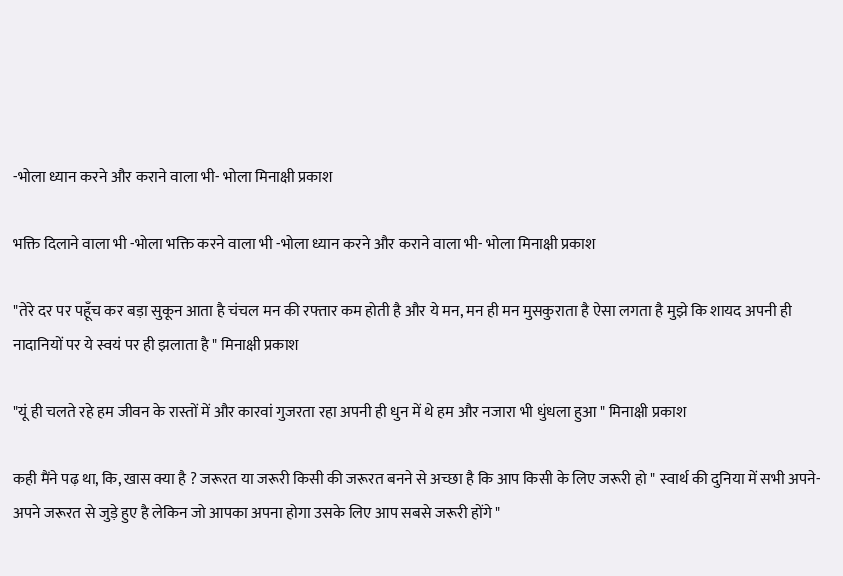-भोला ध्यान करने और कराने वाला भी- भोला मिनाक्षी प्रकाश

भक्ति दिलाने वाला भी -भोला भक्ति करने वाला भी -भोला ध्यान करने और कराने वाला भी- भोला मिनाक्षी प्रकाश

"तेरे दर पर पहूँच कर बड़ा सुकून आता है चंचल मन की रफ्तार कम होती है और ये मन, मन ही मन मुसकुराता है ऐसा लगता है मुझे कि शायद अपनी ही नादानियों पर ये स्वयं पर ही झलाता है " मिनाक्षी प्रकाश

"यूं ही चलते रहे हम जीवन के रास्तों में और कारवां गुजरता रहा अपनी ही धुन में थे हम और नजारा भी धुंधला हुआ " मिनाक्षी प्रकाश

कही मैंने पढ़ था, कि, खास क्या है ? जरूरत या जरूरी किसी की जरूरत बनने से अच्छा है कि आप किसी के लिए जरूरी हो " स्वार्थ की दुनिया में सभी अपने-अपने जरूरत से जुड़े हुए है लेकिन जो आपका अपना होगा उसके लिए आप सबसे जरूरी होंगे "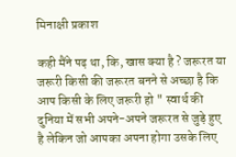मिनाक्षी प्रकाश

कही मैंने पढ़ था, कि, खास क्या है ? जरूरत या जरूरी किसी की जरूरत बनने से अच्छा है कि आप किसी के लिए जरूरी हो " स्वार्थ की दुनिया में सभी अपने-अपने जरूरत से जुड़े हुए है लेकिन जो आपका अपना होगा उसके लिए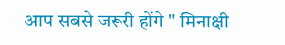आप सबसे जरूरी होंगे " मिनाक्षी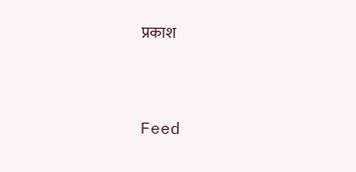प्रकाश


Feed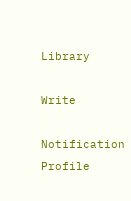Library

Write

Notification
Profile